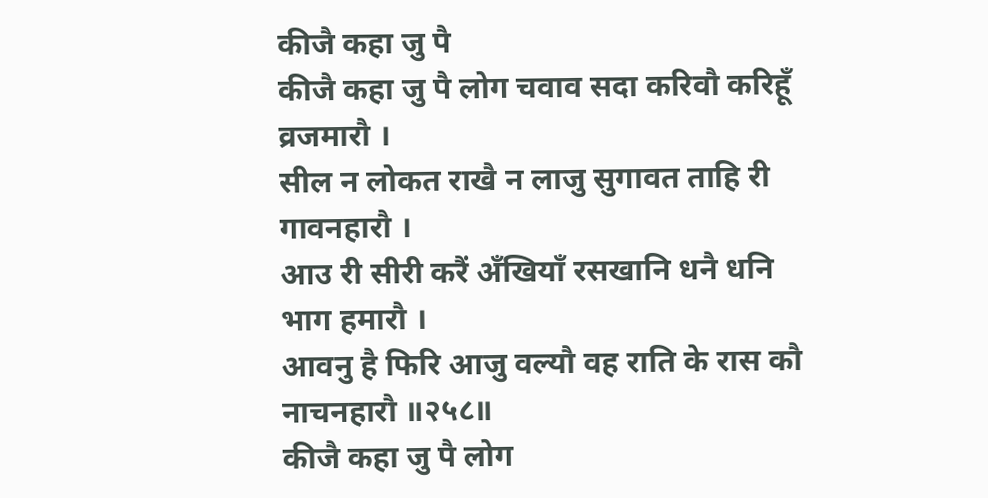कीजै कहा जु पै
कीजै कहा जु पै लोग चवाव सदा करिवौ करिहूँ व्रजमारौ ।
सील न लोकत राखै न लाजु सुगावत ताहि री गावनहारौ ।
आउ री सीरी करैं अँखियाँ रसखानि धनै धनि भाग हमारौ ।
आवनु है फिरि आजु वल्यौ वह राति के रास कौ नाचनहारौ ॥२५८॥
कीजै कहा जु पै लोग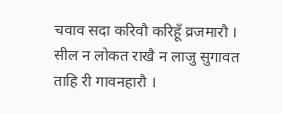चवाव सदा करिवौ करिहूँ व्रजमारौ ।
सील न लोकत राखै न लाजु सुगावत ताहि री गावनहारौ ।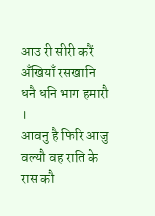आउ री सीरी करैं अँखियाँ रसखानि धनै धनि भाग हमारौ ।
आवनु है फिरि आजु वल्यौ वह राति के रास कौ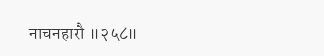नाचनहारौ ॥२५८॥